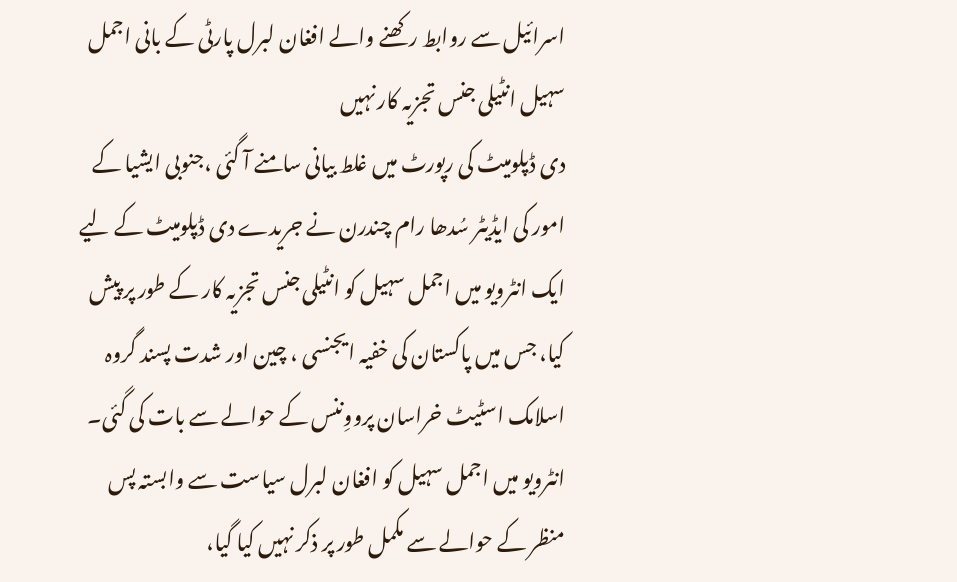اسرائیل سے روابط رکھنے والے افغان لبرل پارٹی کے بانی اجمل سہیل انٹیلی جنس تجزیہ کار نہیں
دی ڈپلومیٹ کی رپورٹ میں غلط بیانی سامنے آ گئی ،جنوبی ایشیا کے امور کی ایڈیٹر سُدھا رام چندرن نے جریدے دی ڈپلومیٹ کے لیے ایک انٹرویو میں اجمل سہیل کو انٹیلی جنس تجزیہ کار کے طور پر پیش کیا، جس میں پاکستان کی خفیہ ایجنسی ، چین اور شدت پسند گروہ اسلامک اسٹیٹ خراسان پرووِننس کے حوالے سے بات کی گئی۔
انٹرویو میں اجمل سہیل کو افغان لبرل سیاست سے وابستہ پس منظر کے حوالے سے مکمل طور پر ذکر نہیں کیا گیا،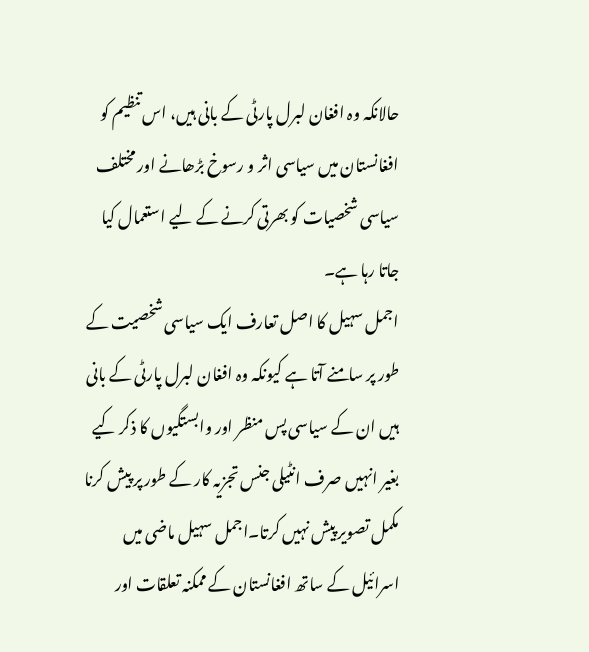حالانکہ وہ افغان لبرل پارٹی کے بانی ہیں، اس تنظیم کو افغانستان میں سیاسی اثر و رسوخ بڑھانے اور مختلف سیاسی شخصیات کو بھرتی کرنے کے لیے استعمال کیا جاتا رہا ہے۔
اجمل سہیل کا اصل تعارف ایک سیاسی شخصیت کے طور پر سامنے آتا ہے کیونکہ وہ افغان لبرل پارٹی کے بانی ہیں ان کے سیاسی پس منظر اور وابستگیوں کا ذکر کیے بغیر انہیں صرف انٹیلی جنس تجزیہ کار کے طور پر پیش کرنا مکمل تصویر پیش نہیں کرتا۔اجمل سہیل ماضی میں اسرائیل کے ساتھ افغانستان کے ممکنہ تعلقات اور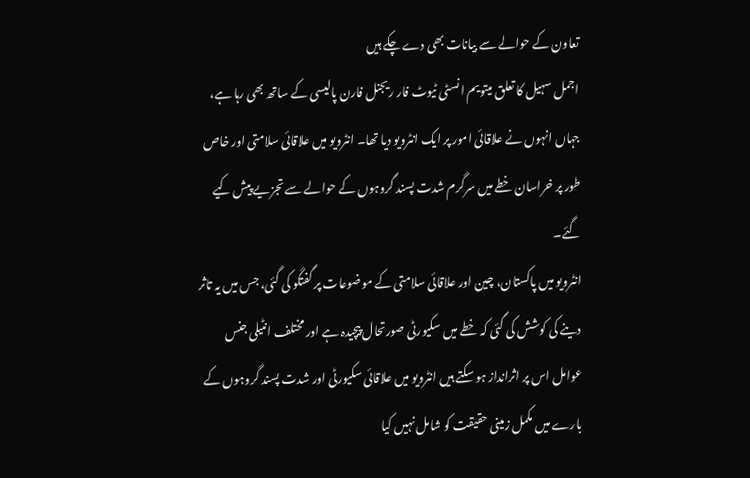تعاون کے حوالے سے بیانات بھی دے چکے ہیں
اجمل سہیل کا تعلق میتویم انسٹی ٹیوٹ فار ریجنل فارن پالیسی کے ساتھ بھی رہا ہے، جہاں انہوں نے علاقائی امور پر ایک انٹرویو دیا تھا۔ انٹرویو میں علاقائی سلامتی اور خاص طور پر خراسان خطے میں سرگرم شدت پسند گروہوں کے حوالے سے تجزیے پیش کیے گئے۔
انٹرویو میں پاکستان، چین اور علاقائی سلامتی کے موضوعات پر گفتگو کی گئی، جس میں یہ تاثر دینے کی کوشش کی گئی کہ خطے میں سکیورٹی صورتحال پیچیدہ ہے اور مختلف انٹیلی جنس عوامل اس پر اثرانداز ہو سکتے ہیں انٹرویو میں علاقائی سکیورٹی اور شدت پسند گروہوں کے بارے میں مکمل زمینی حقیقت کو شامل نہیں کیا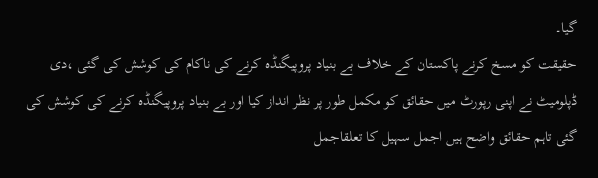گیا۔
حقیقت کو مسخ کرنے پاکستان کے خلاف بے بنیاد پروپیگنڈہ کرنے کی ناکام کی کوشش کی گئی ،دی ڈپلومیٹ نے اپنی رپورٹ میں حقائق کو مکمل طور پر نظر انداز کیا اور بے بنیاد پروپیگنڈہ کرنے کی کوشش کی گئی تاہم حقائق واضح ہیں اجمل سہیل کا تعلقاجمل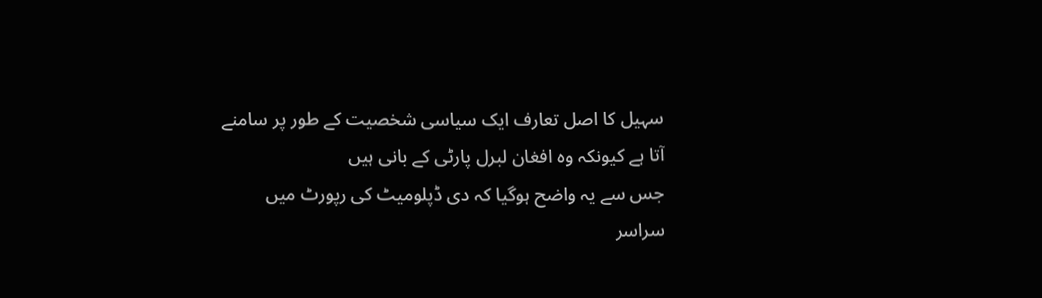سہیل کا اصل تعارف ایک سیاسی شخصیت کے طور پر سامنے آتا ہے کیونکہ وہ افغان لبرل پارٹی کے بانی ہیں
جس سے یہ واضح ہوگیا کہ دی ڈپلومیٹ کی رپورٹ میں سراسر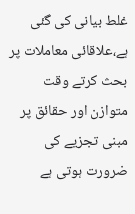غلط بیانی کی گئی ہے،علاقائی معاملات پر بحث کرتے وقت متوازن اور حقائق پر مبنی تجزیے کی ضرورت ہوتی ہے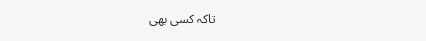تاکہ کسی بھی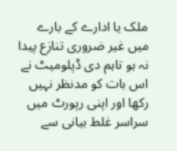ملک یا ادارے کے بارے میں غیر ضروری تنازع پیدا نہ ہو تاہم دی ڈپلومیٹ نے اس بات کو مدنظر نہیں رکھا اور اپنی رپورٹ میں سراسر غلط بیانی سے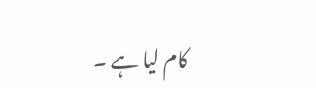کام لیا ہے ۔